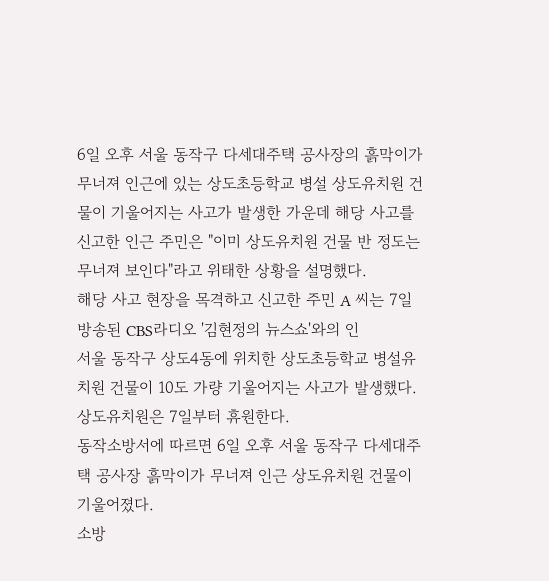6일 오후 서울 동작구 다세대주택 공사장의 흙막이가 무너져 인근에 있는 상도초등학교 병설 상도유치원 건물이 기울어지는 사고가 발생한 가운데 해당 사고를 신고한 인근 주민은 "이미 상도유치원 건물 반 정도는 무너져 보인다"라고 위태한 상황을 설명했다.
해당 사고 현장을 목격하고 신고한 주민 A 씨는 7일 방송된 CBS라디오 '김현정의 뉴스쇼'와의 인
서울 동작구 상도4동에 위치한 상도초등학교 병설유치원 건물이 10도 가량 기울어지는 사고가 발생했다. 상도유치원은 7일부터 휴원한다.
동작소방서에 따르면 6일 오후 서울 동작구 다세대주택 공사장 흙막이가 무너져 인근 상도유치원 건물이 기울어졌다.
소방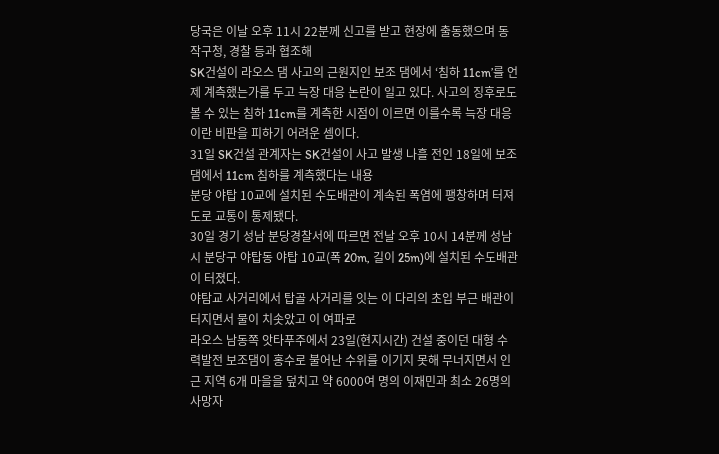당국은 이날 오후 11시 22분께 신고를 받고 현장에 출동했으며 동작구청, 경찰 등과 협조해
SK건설이 라오스 댐 사고의 근원지인 보조 댐에서 ‘침하 11cm’를 언제 계측했는가를 두고 늑장 대응 논란이 일고 있다. 사고의 징후로도 볼 수 있는 침하 11cm를 계측한 시점이 이르면 이를수록 늑장 대응이란 비판을 피하기 어려운 셈이다.
31일 SK건설 관계자는 SK건설이 사고 발생 나흘 전인 18일에 보조 댐에서 11cm 침하를 계측했다는 내용
분당 야탑 10교에 설치된 수도배관이 계속된 폭염에 팽창하며 터져 도로 교통이 통제됐다.
30일 경기 성남 분당경찰서에 따르면 전날 오후 10시 14분께 성남시 분당구 야탑동 야탑 10교(폭 20m, 길이 25m)에 설치된 수도배관이 터졌다.
야탐교 사거리에서 탑골 사거리를 잇는 이 다리의 초입 부근 배관이 터지면서 물이 치솟았고 이 여파로
라오스 남동쪽 앗타푸주에서 23일(현지시간) 건설 중이던 대형 수력발전 보조댐이 홍수로 불어난 수위를 이기지 못해 무너지면서 인근 지역 6개 마을을 덮치고 약 6000여 명의 이재민과 최소 26명의 사망자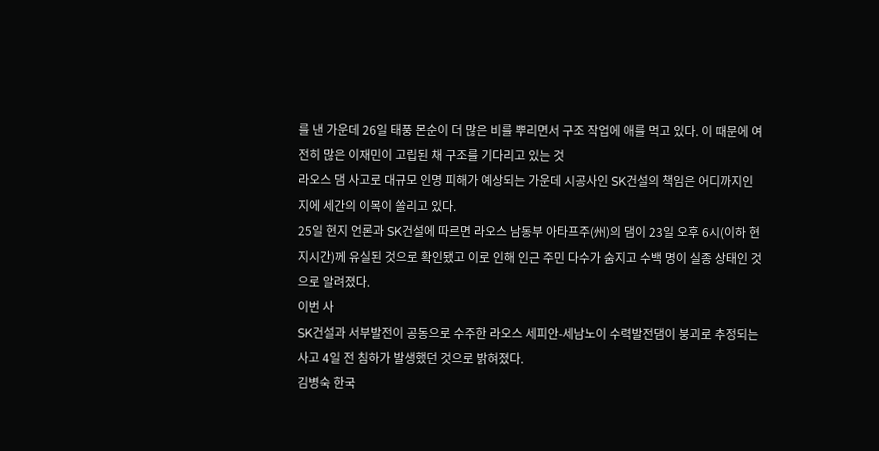를 낸 가운데 26일 태풍 몬순이 더 많은 비를 뿌리면서 구조 작업에 애를 먹고 있다. 이 때문에 여전히 많은 이재민이 고립된 채 구조를 기다리고 있는 것
라오스 댐 사고로 대규모 인명 피해가 예상되는 가운데 시공사인 SK건설의 책임은 어디까지인지에 세간의 이목이 쏠리고 있다.
25일 현지 언론과 SK건설에 따르면 라오스 남동부 아타프주(州)의 댐이 23일 오후 6시(이하 현지시간)께 유실된 것으로 확인됐고 이로 인해 인근 주민 다수가 숨지고 수백 명이 실종 상태인 것으로 알려졌다.
이번 사
SK건설과 서부발전이 공동으로 수주한 라오스 세피안-세남노이 수력발전댐이 붕괴로 추정되는 사고 4일 전 침하가 발생했던 것으로 밝혀졌다.
김병숙 한국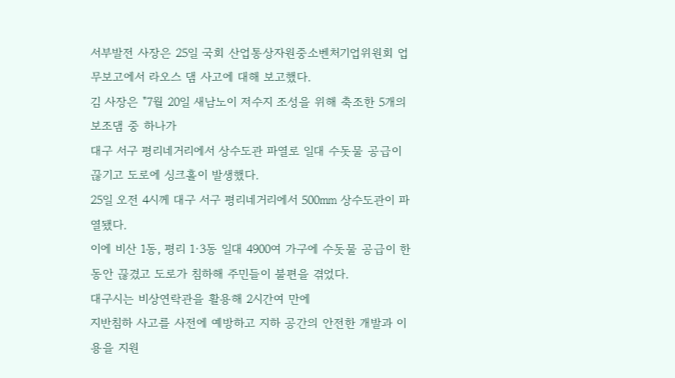서부발전 사장은 25일 국회 산업통상자원중소벤처기업위원회 업무보고에서 라오스 댐 사고에 대해 보고했다.
김 사장은 "7월 20일 새남노이 저수지 조성을 위해 축조한 5개의 보조댐 중 하나가
대구 서구 평리네거리에서 상수도관 파열로 일대 수돗물 공급이 끊기고 도로에 싱크홀이 발생했다.
25일 오전 4시께 대구 서구 평리네거리에서 500㎜ 상수도관이 파열됐다.
이에 비산 1동, 평리 1·3동 일대 4900여 가구에 수돗물 공급이 한동안 끊겼고 도로가 침하해 주민들이 불편을 겪었다.
대구시는 비상연락관을 활용해 2시간여 만에
지반침하 사고를 사전에 예방하고 지하 공간의 안전한 개발과 이용을 지원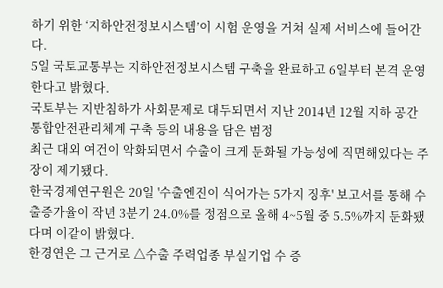하기 위한 ‘지하안전정보시스템’이 시험 운영을 거쳐 실제 서비스에 들어간다.
5일 국토교통부는 지하안전정보시스템 구축을 완료하고 6일부터 본격 운영한다고 밝혔다.
국토부는 지반침하가 사회문제로 대두되면서 지난 2014년 12월 지하 공간 통합안전관리체계 구축 등의 내용을 담은 범정
최근 대외 여건이 악화되면서 수출이 크게 둔화될 가능성에 직면해있다는 주장이 제기됐다.
한국경제연구원은 20일 '수출엔진이 식어가는 5가지 징후' 보고서를 통해 수출증가율이 작년 3분기 24.0%를 정점으로 올해 4~5월 중 5.5%까지 둔화됐다며 이같이 밝혔다.
한경연은 그 근거로 △수출 주력업종 부실기업 수 증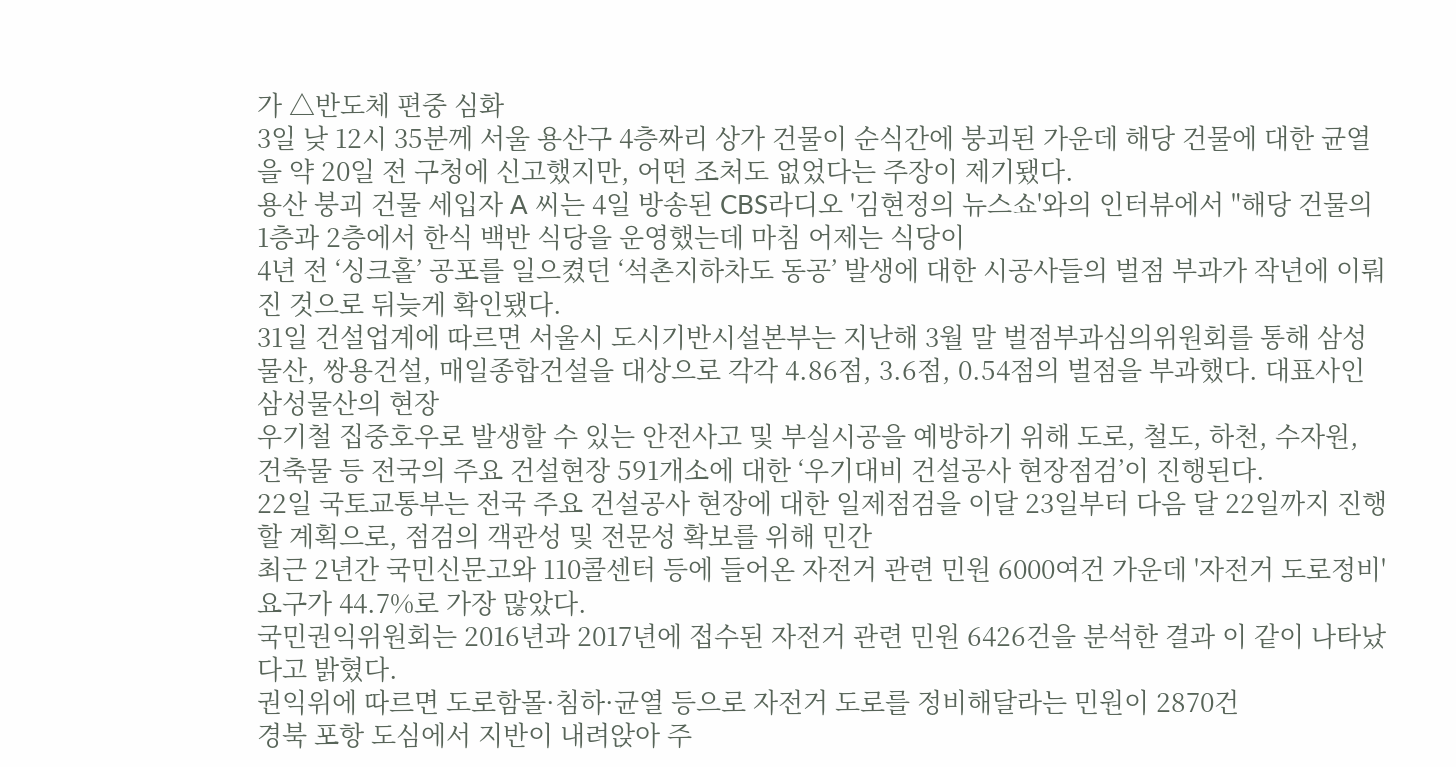가 △반도체 편중 심화
3일 낮 12시 35분께 서울 용산구 4층짜리 상가 건물이 순식간에 붕괴된 가운데 해당 건물에 대한 균열을 약 20일 전 구청에 신고했지만, 어떤 조처도 없었다는 주장이 제기됐다.
용산 붕괴 건물 세입자 A 씨는 4일 방송된 CBS라디오 '김현정의 뉴스쇼'와의 인터뷰에서 "해당 건물의 1층과 2층에서 한식 백반 식당을 운영했는데 마침 어제는 식당이
4년 전 ‘싱크홀’ 공포를 일으켰던 ‘석촌지하차도 동공’ 발생에 대한 시공사들의 벌점 부과가 작년에 이뤄진 것으로 뒤늦게 확인됐다.
31일 건설업계에 따르면 서울시 도시기반시설본부는 지난해 3월 말 벌점부과심의위원회를 통해 삼성물산, 쌍용건설, 매일종합건설을 대상으로 각각 4.86점, 3.6점, 0.54점의 벌점을 부과했다. 대표사인 삼성물산의 현장
우기철 집중호우로 발생할 수 있는 안전사고 및 부실시공을 예방하기 위해 도로, 철도, 하천, 수자원, 건축물 등 전국의 주요 건설현장 591개소에 대한 ‘우기대비 건설공사 현장점검’이 진행된다.
22일 국토교통부는 전국 주요 건설공사 현장에 대한 일제점검을 이달 23일부터 다음 달 22일까지 진행할 계획으로, 점검의 객관성 및 전문성 확보를 위해 민간
최근 2년간 국민신문고와 110콜센터 등에 들어온 자전거 관련 민원 6000여건 가운데 '자전거 도로정비' 요구가 44.7%로 가장 많았다.
국민권익위원회는 2016년과 2017년에 접수된 자전거 관련 민원 6426건을 분석한 결과 이 같이 나타났다고 밝혔다.
권익위에 따르면 도로함몰·침하·균열 등으로 자전거 도로를 정비해달라는 민원이 2870건
경북 포항 도심에서 지반이 내려앉아 주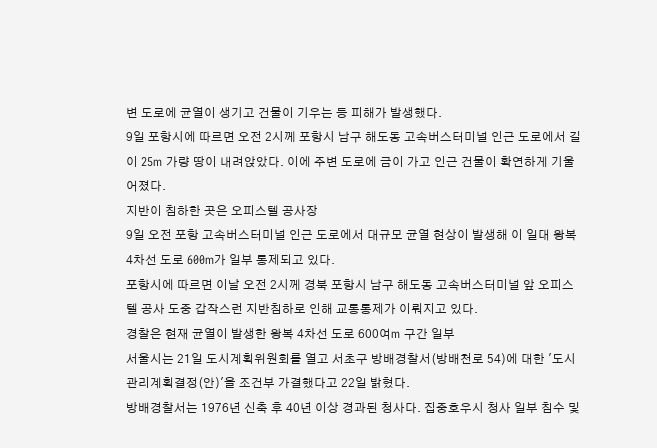변 도로에 균열이 생기고 건물이 기우는 등 피해가 발생했다.
9일 포항시에 따르면 오전 2시께 포항시 남구 해도동 고속버스터미널 인근 도로에서 길이 25m 가량 땅이 내려앉았다. 이에 주변 도로에 금이 가고 인근 건물이 확연하게 기울어졌다.
지반이 침하한 곳은 오피스텔 공사장
9일 오전 포항 고속버스터미널 인근 도로에서 대규모 균열 현상이 발생해 이 일대 왕복 4차선 도로 600m가 일부 통제되고 있다.
포항시에 따르면 이날 오전 2시께 경북 포항시 남구 해도동 고속버스터미널 앞 오피스텔 공사 도중 갑작스런 지반침하로 인해 교통통제가 이뤄지고 있다.
경찰은 현재 균열이 발생한 왕복 4차선 도로 600여m 구간 일부
서울시는 21일 도시계획위원회를 열고 서초구 방배경찰서(방배천로 54)에 대한 '도시관리계획결정(안)'을 조건부 가결했다고 22일 밝혔다.
방배경찰서는 1976년 신축 후 40년 이상 경과된 청사다. 집중호우시 청사 일부 침수 및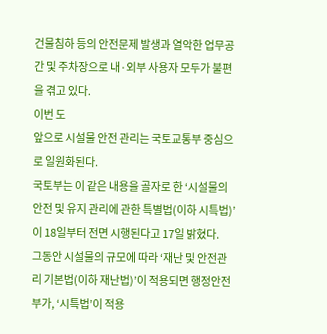건물침하 등의 안전문제 발생과 열악한 업무공간 및 주차장으로 내·외부 사용자 모두가 불편을 겪고 있다.
이번 도
앞으로 시설물 안전 관리는 국토교통부 중심으로 일원화된다.
국토부는 이 같은 내용을 골자로 한 ‘시설물의 안전 및 유지 관리에 관한 특별법(이하 시특법)’이 18일부터 전면 시행된다고 17일 밝혔다.
그동안 시설물의 규모에 따라 ‘재난 및 안전관리 기본법(이하 재난법)’이 적용되면 행정안전부가, ‘시특법’이 적용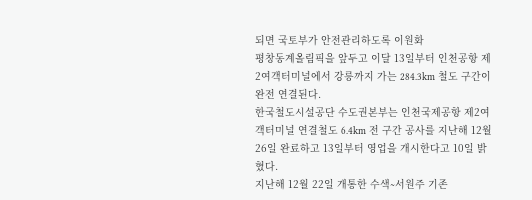되면 국토부가 안전관리하도록 이원화
평창동계올림픽을 앞두고 이달 13일부터 인천공항 제2여객터미널에서 강릉까지 가는 284.3km 철도 구간이 완전 연결된다.
한국철도시설공단 수도권본부는 인천국제공항 제2여객터미널 연결철도 6.4km 전 구간 공사를 지난해 12월 26일 완료하고 13일부터 영업을 개시한다고 10일 밝혔다.
지난해 12월 22일 개통한 수색∼서원주 기존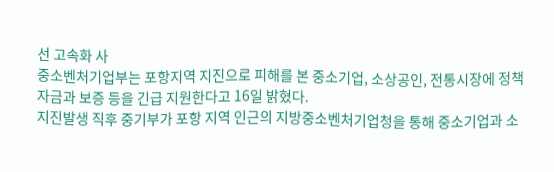선 고속화 사
중소벤처기업부는 포항지역 지진으로 피해를 본 중소기업, 소상공인, 전통시장에 정책자금과 보증 등을 긴급 지원한다고 16일 밝혔다.
지진발생 직후 중기부가 포항 지역 인근의 지방중소벤처기업청을 통해 중소기업과 소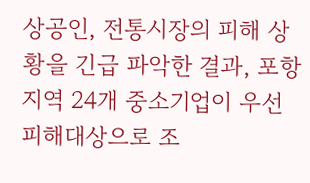상공인, 전통시장의 피해 상황을 긴급 파악한 결과, 포항지역 24개 중소기업이 우선 피해대상으로 조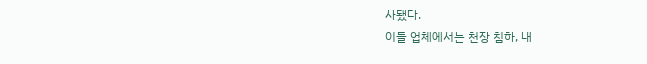사됐다.
이들 업체에서는 천장 침하, 내